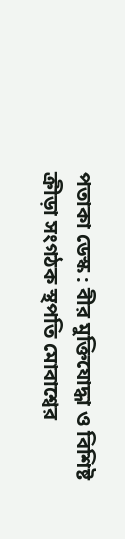পতাকা ডেস্ক : বীর মুক্তিযোদ্ধা ও বিশিষ্ট ক্রীড়া সংগঠক স্থপতি মোবাশ্বের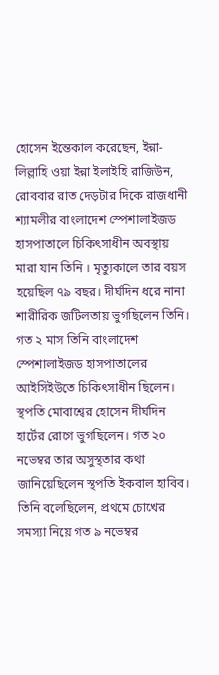হোসেন ইন্তেকাল করেছেন, ইন্না-লিল্লাহি ওয়া ইন্না ইলাইহি রাজিউন, রোববার রাত দেড়টার দিকে রাজধানী শ্যামলীর বাংলাদেশ স্পেশালাইজড হাসপাতালে চিকিৎসাধীন অবস্থায় মারা যান তিনি । মৃত্যুকালে তার বয়স হয়েছিল ৭৯ বছর। দীর্ঘদিন ধরে নানা শারীরিক জটিলতায় ভুগছিলেন তিনি। গত ২ মাস তিনি বাংলাদেশ স্পেশালাইজড হাসপাতালের আইসিইউতে চিকিৎসাধীন ছিলেন।
স্থপতি মোবাশ্বের হোসেন দীর্ঘদিন হার্টের রোগে ভুগছিলেন। গত ২০ নভেম্বর তার অসুস্থতার কথা জানিয়েছিলেন স্থপতি ইকবাল হাবিব।
তিনি বলেছিলেন, প্রথমে চোখের সমস্যা নিয়ে গত ৯ নভেম্বর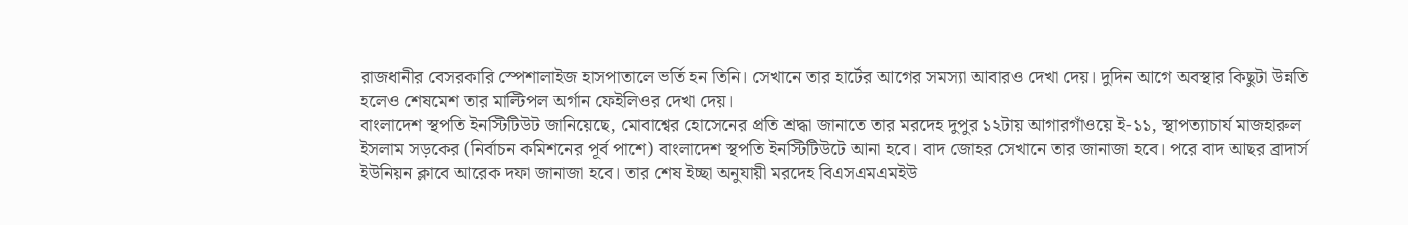রাজধানীর বেসরকারি স্পেশালাইজ হাসপাতালে ভর্তি হন তিনি। সেখানে তার হার্টের আগের সমস্যা আবারও দেখা দেয়। দুদিন আগে অবস্থার কিছুটা উন্নতি হলেও শেষমেশ তার মাল্টিপল অর্গান ফেইলিওর দেখা দেয়।
বাংলাদেশ স্থপতি ইনস্টিটিউট জানিয়েছে, মোবাশ্বের হোসেনের প্রতি শ্রদ্ধা জানাতে তার মরদেহ দুপুর ১২টায় আগারগাঁওয়ে ই-১১, স্থাপত্যাচার্য মাজহারুল ইসলাম সড়কের (নির্বাচন কমিশনের পূর্ব পাশে) বাংলাদেশ স্থপতি ইনস্টিটিউটে আনা হবে। বাদ জোহর সেখানে তার জানাজা হবে। পরে বাদ আছর ব্রাদার্স ইউনিয়ন ক্লাবে আরেক দফা জানাজা হবে। তার শেষ ইচ্ছা অনুযায়ী মরদেহ বিএসএমএমইউ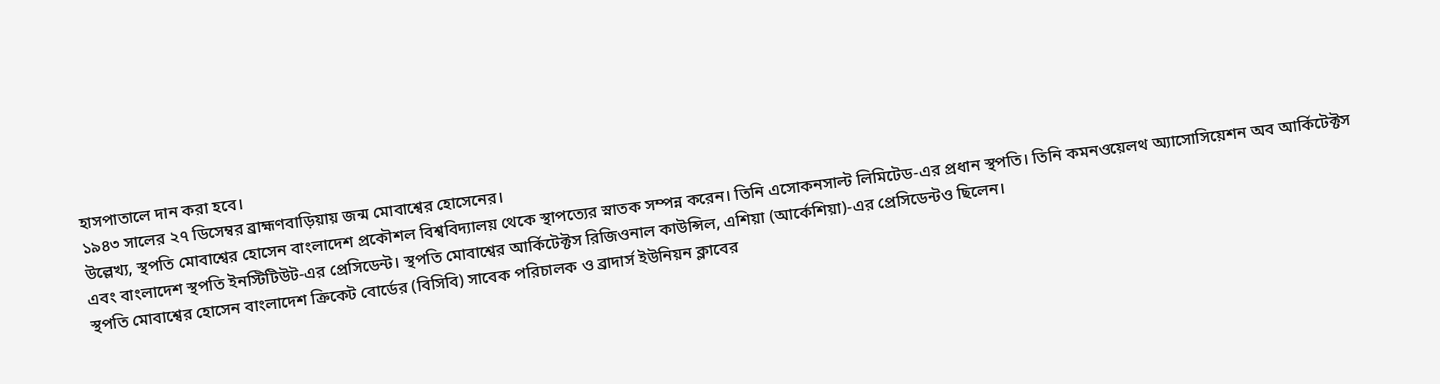হাসপাতালে দান করা হবে।
১৯৪৩ সালের ২৭ ডিসেম্বর ব্রাহ্মণবাড়িয়ায় জন্ম মোবাশ্বের হোসেনের।
উল্লেখ্য, স্থপতি মোবাশ্বের হোসেন বাংলাদেশ প্রকৌশল বিশ্ববিদ্যালয় থেকে স্থাপত্যের স্নাতক সম্পন্ন করেন। তিনি এসোকনসাল্ট লিমিটেড-এর প্রধান স্থপতি। তিনি কমনওয়েলথ অ্যাসোসিয়েশন অব আর্কিটেক্টস এবং বাংলাদেশ স্থপতি ইনস্টিটিউট-এর প্রেসিডেন্ট। স্থপতি মোবাশ্বের আর্কিটেক্টস রিজিওনাল কাউন্সিল, এশিয়া (আর্কেশিয়া)-এর প্রেসিডেন্টও ছিলেন।
স্থপতি মোবাশ্বের হোসেন বাংলাদেশ ক্রিকেট বোর্ডের (বিসিবি) সাবেক পরিচালক ও ব্রাদার্স ইউনিয়ন ক্লাবের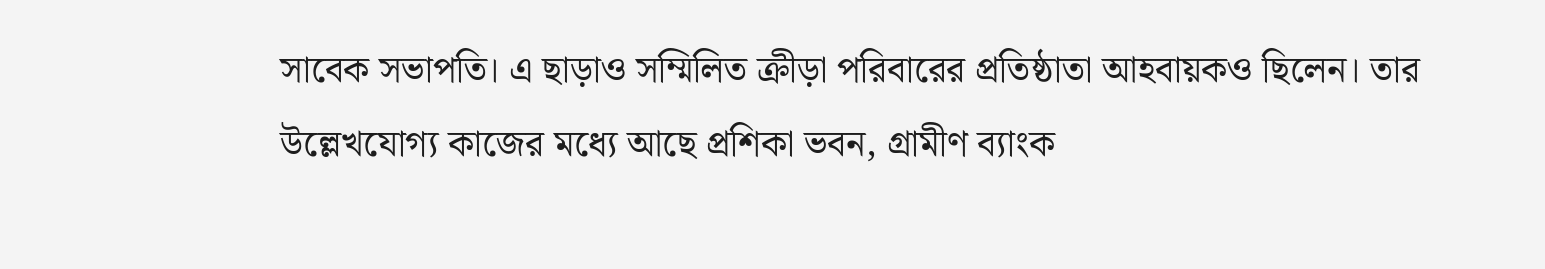সাবেক সভাপতি। এ ছাড়াও সম্মিলিত ক্রীড়া পরিবারের প্রতিষ্ঠাতা আহবায়কও ছিলেন। তার উল্লেখযোগ্য কাজের মধ্যে আছে প্রশিকা ভবন, গ্রামীণ ব্যাংক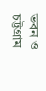ভবন ও চট্টগ্রাম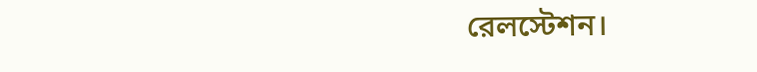রেলস্টেশন।